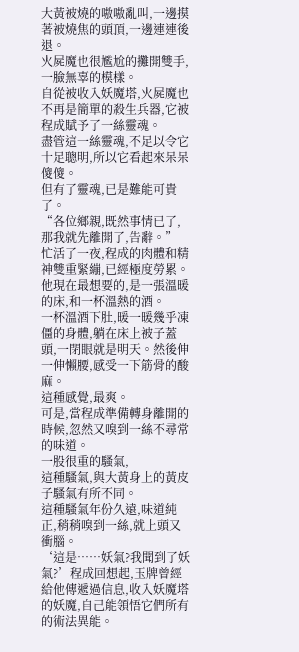大黃被燒的嗷嗷亂叫,一邊摸著被燒焦的頭頂,一邊連連後退。
火屍魔也很尷尬的攤開雙手,一臉無辜的模樣。
自從被收入妖魔塔,火屍魔也不再是簡單的殺生兵器,它被程成賦予了一絲靈魂。
盡管這一絲靈魂,不足以令它十足聰明,所以它看起來呆呆傻傻。
但有了靈魂,已是難能可貴了。
“各位鄉親,既然事情已了,那我就先離開了,告辭。”
忙活了一夜,程成的肉體和精神雙重緊繃,已經極度勞累。
他現在最想要的,是一張溫暖的床,和一杯溫熱的酒。
一杯溫酒下肚,暖一暖幾乎凍僵的身體,躺在床上被子蓋頭,一閉眼就是明天。然後伸一伸懶腰,感受一下筋骨的酸麻。
這種感覺,最爽。
可是,當程成準備轉身離開的時候,忽然又嗅到一絲不尋常的味道。
一股很重的騷氣,
這種騷氣,與大黃身上的黃皮子騷氣有所不同。
這種騷氣年份久遠,味道純正,稍稍嗅到一絲,就上頭又衝腦。
‘這是……妖氣?我聞到了妖氣?’程成回想起,玉牌曾經給他傳遞過信息,收入妖魔塔的妖魔,自己能領悟它們所有的術法異能。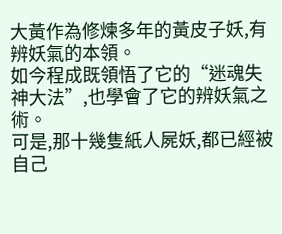大黃作為修煉多年的黃皮子妖,有辨妖氣的本領。
如今程成既領悟了它的“迷魂失神大法”,也學會了它的辨妖氣之術。
可是,那十幾隻紙人屍妖,都已經被自己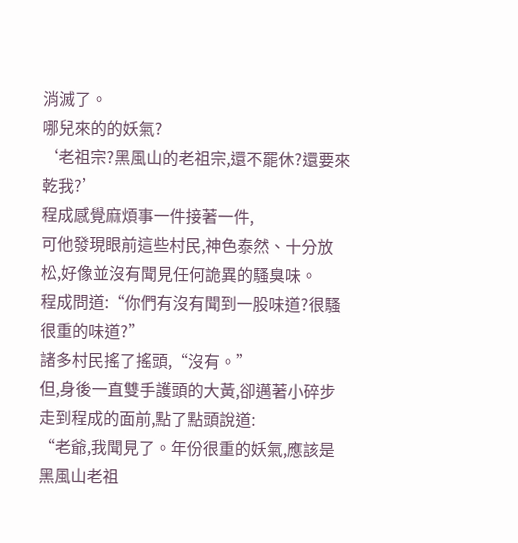消滅了。
哪兒來的的妖氣?
‘老祖宗?黑風山的老祖宗,還不罷休?還要來乾我?’
程成感覺麻煩事一件接著一件,
可他發現眼前這些村民,神色泰然、十分放松,好像並沒有聞見任何詭異的騷臭味。
程成問道:“你們有沒有聞到一股味道?很騷很重的味道?”
諸多村民搖了搖頭,“沒有。”
但,身後一直雙手護頭的大黃,卻邁著小碎步走到程成的面前,點了點頭說道:
“老爺,我聞見了。年份很重的妖氣,應該是黑風山老祖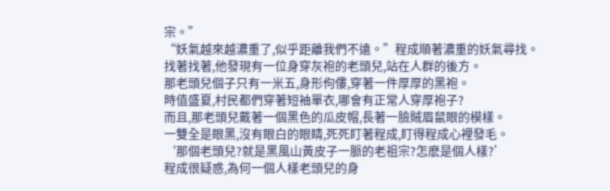宗。”
“妖氣越來越濃重了,似乎距離我們不遠。”程成順著濃重的妖氣尋找。
找著找著,他發現有一位身穿灰袍的老頭兒,站在人群的後方。
那老頭兒個子只有一米五,身形佝僂,穿著一件厚厚的黑袍。
時值盛夏,村民都們穿著短袖單衣,哪會有正常人穿厚袍子?
而且,那老頭兒戴著一個黑色的瓜皮帽,長著一臉賊眉鼠眼的模樣。
一雙全是眼黑,沒有眼白的眼睛,死死盯著程成,盯得程成心裡發毛。
‘那個老頭兒?就是黑風山黃皮子一脈的老祖宗?怎麽是個人樣?’
程成很疑惑,為何一個人樣老頭兒的身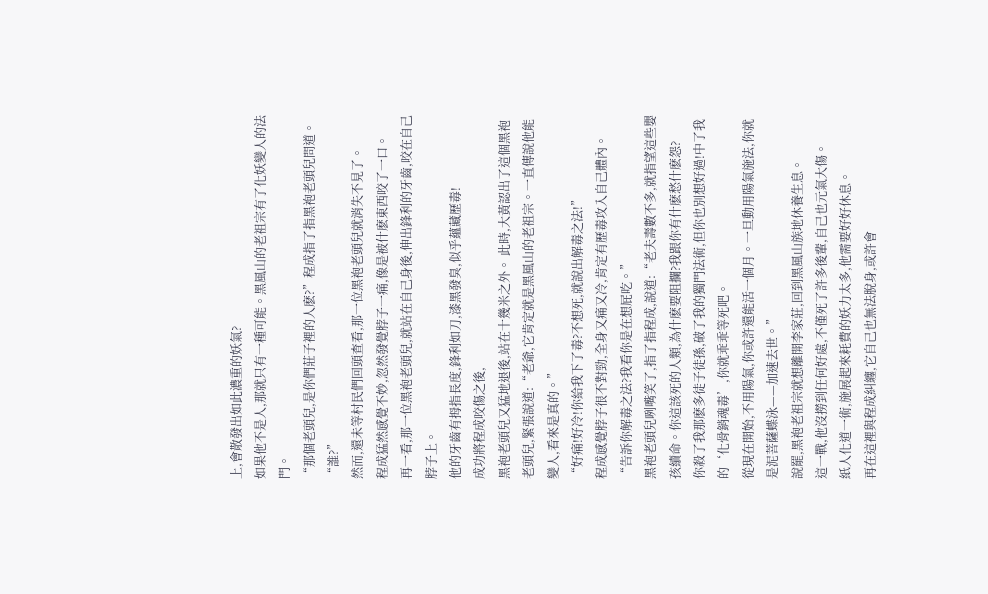上,會散發出如此濃重的妖氣?
如果他不是人,那就只有一種可能。黑風山的老祖宗有了化妖變人的法門。
“那個老頭兒,是你們莊子裡的人麽?”程成指了指黑袍老頭兒問道。
“誰?”
然而,還未等村民們回頭查看,那一位黑袍老頭兒就消失不見了。
程成猛然感覺不妙,忽然發覺脖子一痛,像是被什麽東西咬了一口。
再一看,那一位黑袍老頭兒,就站在自己身後,伸出鋒利的牙齒,咬在自己脖子上。
他的牙齒有拇指長度,鋒利如刀,漆黑發臭,似乎蘊藏歷毒!
成功將程成咬傷之後,
黑袍老頭兒又猛地退後,站在十幾米之外。 此時,大黃認出了這個黑袍老頭兒,緊張說道:“老爺,它肯定就是黑風山的老祖宗。一直傳說他能變人,看來是真的。”
“好痛!好冷!你給我下了毒?不想死,就說出解毒之法!”
程成感覺脖子很不對勁,全身又痛又冷,肯定有歷毒攻入自己體內。
“告訴你解毒之法?我看你是在想屁吃。”
黑袍老頭兒咧嘴笑了,指了指程成,說道:“老夫壽數不多,就指望這些嬰孩續命。你這該死的人類,為什麽要阻攔?我跟你有什麽愁什麽怨?
你殺了我那麽多徒子徒孫,破了我的獨門法術,但你也別想好過!中了我的‘化骨銷魂毒’,你就乖乖等死吧。
從現在開始,不用陽氣,你或許還能活一個月。一旦動用陽氣施法,你就是泥菩薩蝶泳——加速去世。”
說罷,黑袍老祖宗就想離開李家莊,回到黑風山族地休養生息。
這一戰,他沒撈到任何好處,不僅死了許多後輩,自己也元氣大傷。
紙人化道一術,施展起來耗費的妖力太多,他需要好好休息。
再在這裡與程成糾纏,它自己也無法脫身,或許會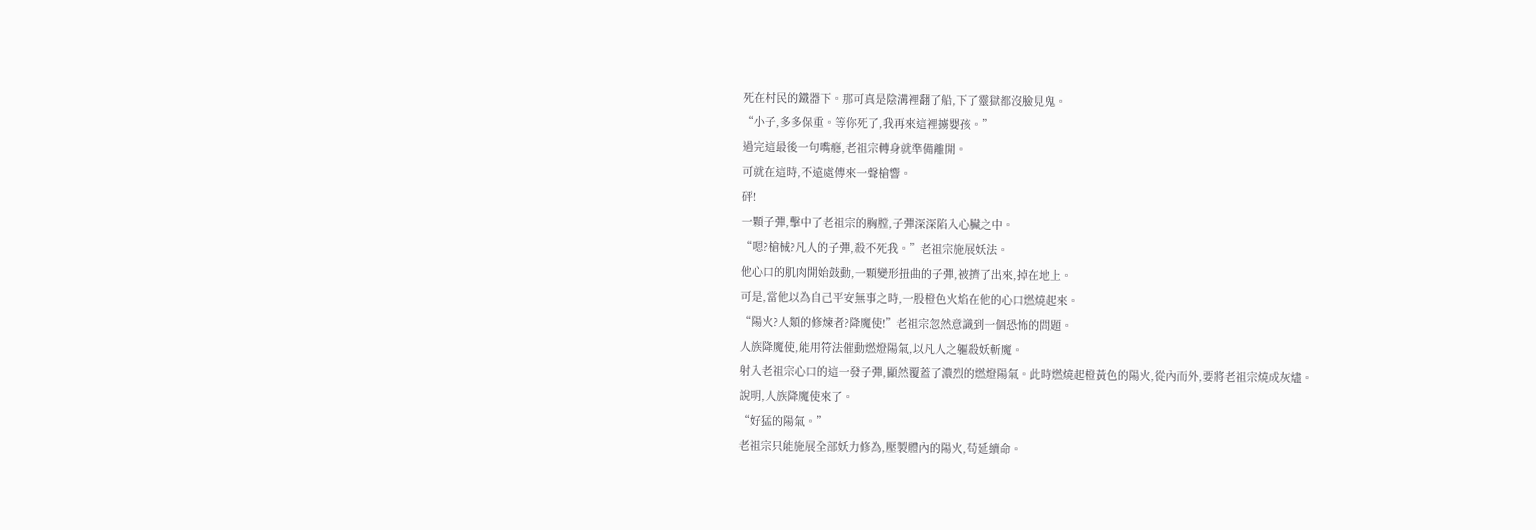死在村民的鐵器下。那可真是陰溝裡翻了船,下了靈獄都沒臉見鬼。
“小子,多多保重。等你死了,我再來這裡擄嬰孩。”
過完這最後一句嘴癮,老祖宗轉身就準備離開。
可就在這時,不遠處傳來一聲槍響。
砰!
一顆子彈,擊中了老祖宗的胸膛,子彈深深陷入心臟之中。
“嗯?槍械?凡人的子彈,殺不死我。”老祖宗施展妖法。
他心口的肌肉開始鼓動,一顆變形扭曲的子彈,被擠了出來,掉在地上。
可是,當他以為自己平安無事之時,一股橙色火焰在他的心口燃燒起來。
“陽火?人類的修煉者?降魔使!”老祖宗忽然意識到一個恐怖的問題。
人族降魔使,能用符法催動燃燈陽氣,以凡人之軀殺妖斬魔。
射入老祖宗心口的這一發子彈,顯然覆蓋了濃烈的燃燈陽氣。此時燃燒起橙黃色的陽火,從內而外,要將老祖宗燒成灰燼。
說明,人族降魔使來了。
“好猛的陽氣。”
老祖宗只能施展全部妖力修為,壓製體內的陽火,苟延續命。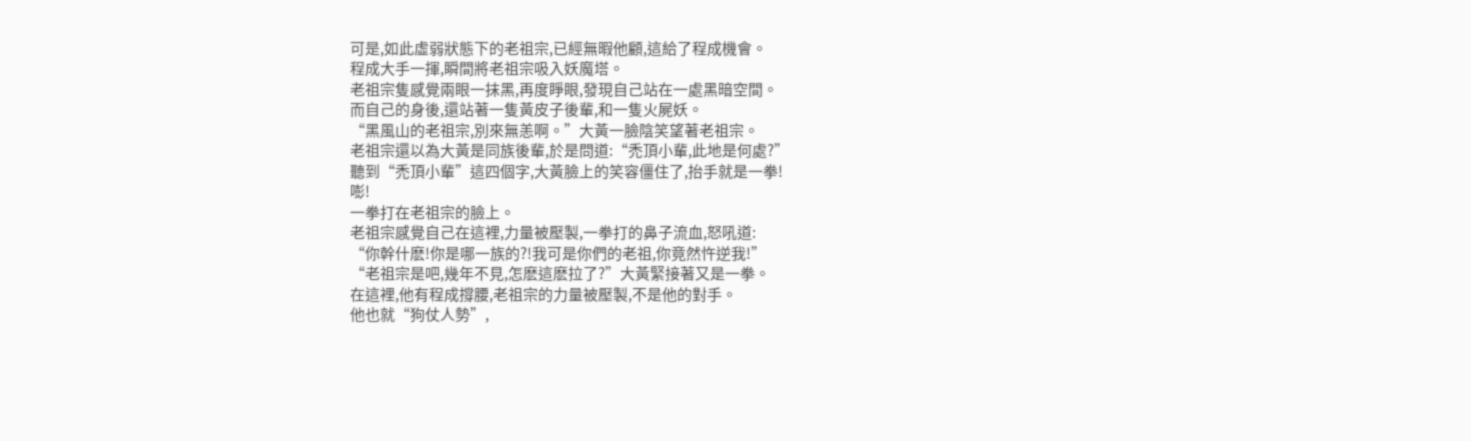可是,如此虛弱狀態下的老祖宗,已經無暇他顧,這給了程成機會。
程成大手一揮,瞬間將老祖宗吸入妖魔塔。
老祖宗隻感覺兩眼一抹黑,再度睜眼,發現自己站在一處黑暗空間。
而自己的身後,還站著一隻黃皮子後輩,和一隻火屍妖。
“黑風山的老祖宗,別來無恙啊。”大黃一臉陰笑望著老祖宗。
老祖宗還以為大黃是同族後輩,於是問道:“禿頂小輩,此地是何處?”
聽到“禿頂小輩”這四個字,大黃臉上的笑容僵住了,抬手就是一拳!
嘭!
一拳打在老祖宗的臉上。
老祖宗感覺自己在這裡,力量被壓製,一拳打的鼻子流血,怒吼道:
“你幹什麽!你是哪一族的?!我可是你們的老祖,你竟然忤逆我!”
“老祖宗是吧,幾年不見,怎麽這麽拉了?”大黃緊接著又是一拳。
在這裡,他有程成撐腰,老祖宗的力量被壓製,不是他的對手。
他也就“狗仗人勢”,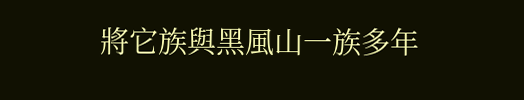將它族與黑風山一族多年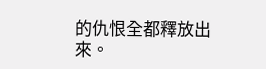的仇恨全都釋放出來。